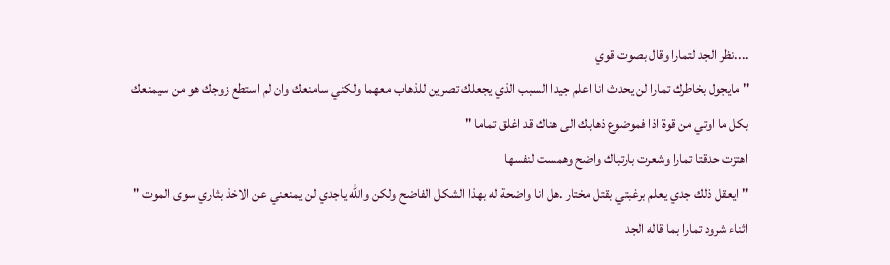....نظر الجد لتمارا وقال بصوت قوي
" مايجول بخاطرك تمارا لن يحدث انا اعلم جيدا السبب الذي يجعلك تصرين للذهاب معهما ولكني سامنعك وان لم استطع زوجك هو من سيمنعك بكل ما اوتي من قوة اذا فموضوع ذهابك الى هناك قد اغلق تماما "
اهتزت حدقتا تمارا وشعرت بارتباك واضح وهمست لنفسها
" ايعقل ذلك جدي يعلم برغبتي بقتل مختار .هل انا واضحة له بهذا الشكل الفاضح ولكن والله ياجدي لن يمنعني عن الاخذ بثاري سوى الموت "
اثناء شرود تمارا بما قاله الجد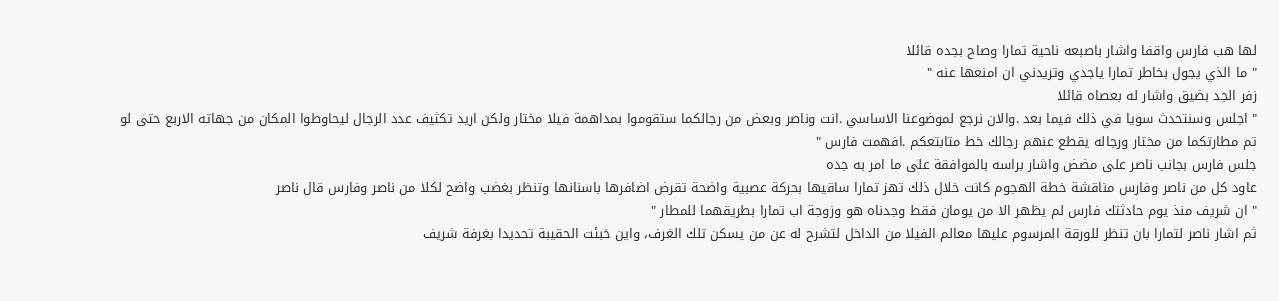لها هب فارس واقفا واشار باصبعه ناحية تمارا وصاح بجده قائلا
" ما الذي يجول بخاطر تمارا ياجدي وتريدني ان امنعها عنه "
زفر الجد بضيق واشار له بعصاه قائلا
" اجلس وسنتحدث سويا في ذلك فيما بعد .والان نرجع لموضوعنا الاساسي .انت وناصر وبعض من رجالكما ستقوموا بمداهمة فيلا مختار ولكن اريد تكثيف عدد الرجال ليحاوطوا المكان من جهاته الاربع حتى لو تم مطارتكما من مختار ورجاله يقطع عنهم رجالك خط متابتعكم .افهمت فارس "
جلس فارس بجانب ناصر على مضض واشار براسه بالموافقة على ما امر به جده
عاود كل من ناصر وفارس مناقشة خطة الهجوم كانت خلال ذلك تهز تمارا ساقيها بحركة عصبية واضحة تقرض اضافرها باسنانها وتنظر بغضب واضح لكلا من ناصر وفارس قال ناصر
" ان شريف منذ يوم حادثتك فارس لم يظهر الا من يومان فقط وجدناه هو وزوجة اب تمارا بطريقهما للمطار "
ثم اشار ناصر لتمارا بان تنظر للورقة المرسوم عليها معالم الفيلا من الداخل لتشرح له عن من يسكن تلك الغرف، واين خبئت الحقيبة تحديدا بغرفة شريف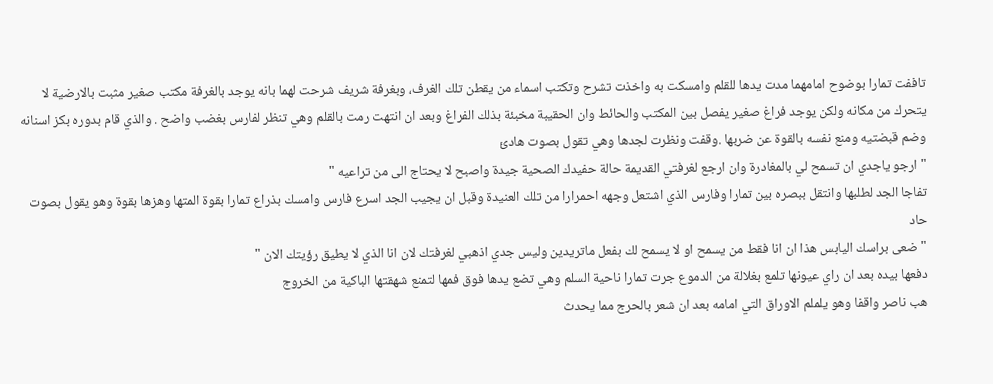تاففت تمارا بوضوح امامهما مدت يدها للقلم وامسكت به واخذت تشرح وتكتب اسماء من يقطن تلك الغرف، وبغرفة شريف شرحت لهما بانه يوجد بالغرفة مكتب صغير مثبت بالارضية لا يتحرك من مكانه ولكن يوجد فراغ صغير يفصل بين المكتب والحائط وان الحقيبة مخبئة بذلك الفراغ وبعد ان انتهت رمت بالقلم وهي تنظر لفارس بغضب واضح . والذي قام بدوره بكز اسنانه وضم قبضتيه ومنع نفسه بالقوة عن ضربها .وقفت ونظرت لجدها وهي تقول بصوت هادئ
" ارجو ياجدي ان تسمح لي بالمغادرة وان ارجع لغرفتي القديمة حالة حفيدك الصحية جيدة واصبح لا يحتاج الى من تراعيه "
تفاجا الجد لطلبها وانتقل ببصره بين تمارا وفارس الذي اشتعل وجهه احمرارا من تلك العنيدة وقبل ان يجيب الجد اسرع فارس وامسك بذراع تمارا بقوة المتها وهزها بقوة وهو يقول بصوت حاد
" ضعى براسك اليابس هذا ان انا فقط من يسمح او لا يسمح لك بفعل ماتريدين وليس جدي اذهبي لغرفتك لان انا الذي لا يطيق رؤيتك الان "
دفعها بيده بعد ان راي عيونها تلمع بغلالة من الدموع جرت تمارا ناحية السلم وهي تضع يدها فوق فمها لتمنع شهقتها الباكية من الخروج
هب ناصر واقفا وهو يلملم الاوراق التي امامه بعد ان شعر بالحرج مما يحدث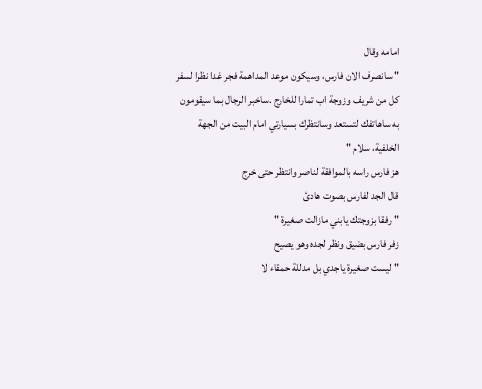امامه وقال
" سانصرف الان فارس، وسيكون موعد المداهمة فجر غدا نظرا لسفر كل من شريف وزوجة اب تمارا للخارج .ساخبر الرجال بما سيقومون به ساهاتفك لتستعد وسانتظرك بسيارتي امام البيت من الجهة الخلفية، سلام "
هز فارس راسه بالموافقة لناصر وانتظر حتى خرج
قال الجد لفارس بصوت هادئ
" رفقا بزوجتك يابني مازالت صغيرة "
زفر فارس بضيق ونظر لجده وهو يصيح
" ليست صغيرة ياجدي بل مدللة حمقاء لا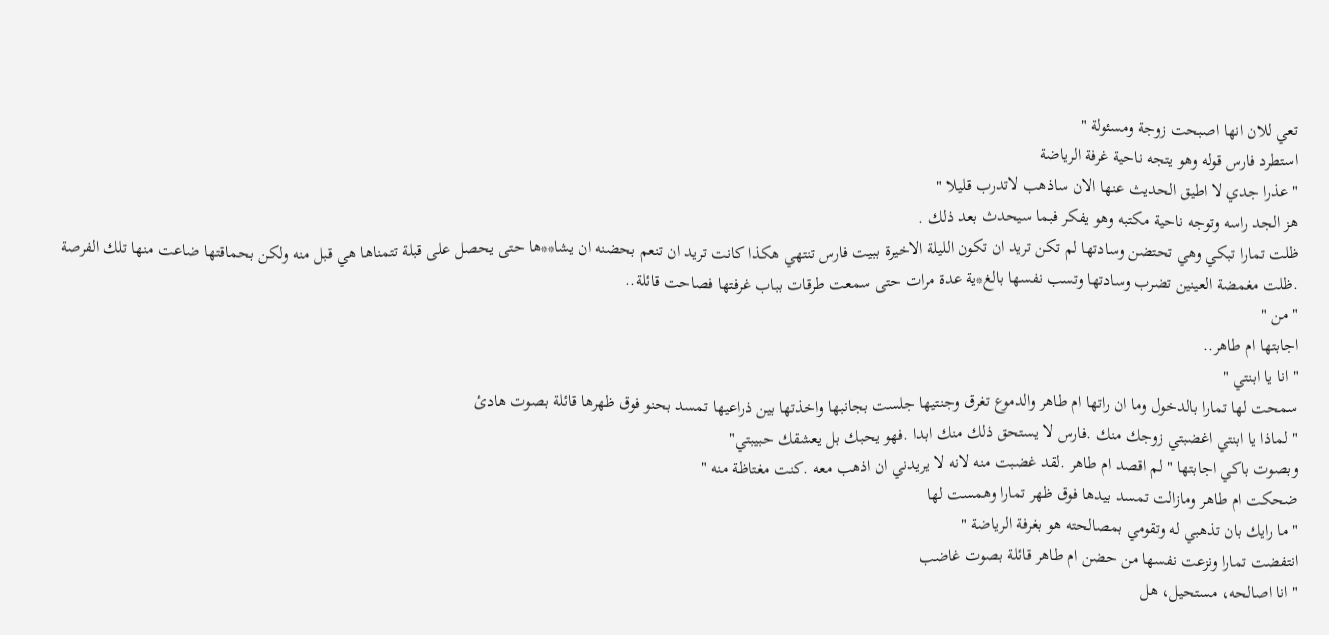تعي للان انها اصبحت زوجة ومسئولة "
استطرد فارس قوله وهو يتجه ناحية غرفة الرياضة
" عذرا جدي لا اطيق الحديث عنها الان ساذهب لاتدرب قليلا "
هز الجد راسه وتوجه ناحية مكتبه وهو يفكر فبما سيحدث بعد ذلك .
ظلت تمارا تبكي وهي تحتضن وسادتها لم تكن تريد ان تكون الليلة الاخيرة ببيت فارس تنتهي هكذا كانت تريد ان تنعم بحضنه ان يشا**ها حتى يحصل على قبلة تتمناها هي قبل منه ولكن بحماقتها ضاعت منها تلك الفرصة .ظلت مغمضة العينين تضرب وسادتها وتسب نفسها بالغ*ية عدة مرات حتى سمعت طرقات بباب غرفتها فصاحت قائلة..
" من "
اجابتها ام طاهر..
" انا يا ابنتي "
سمحت لها تمارا بالدخول وما ان راتها ام طاهر والدموع تغرق وجنتيها جلست بجانبها واخذتها بين ذراعيها تمسد بحنو فوق ظهرها قائلة بصوت هادئ
" لماذا يا ابنتي اغضبتي زوجك منك .فارس لا يستحق ذلك منك ابدا .فهو يحبك بل يعشقك حبيبتي"
وبصوت باكي اجابتها " لم اقصد ام طاهر .لقد غضبت منه لانه لا يريدني ان اذهب معه .كنت مغتاظة منه "
ضحكت ام طاهر ومازالت تمسد بيدها فوق ظهر تمارا وهمست لها
" ما رايك بان تذهبي له وتقومي بمصالحته هو بغرفة الرياضة "
انتفضت تمارا ونزعت نفسها من حضن ام طاهر قائلة بصوت غاضب
" انا اصالحه، مستحيل، هل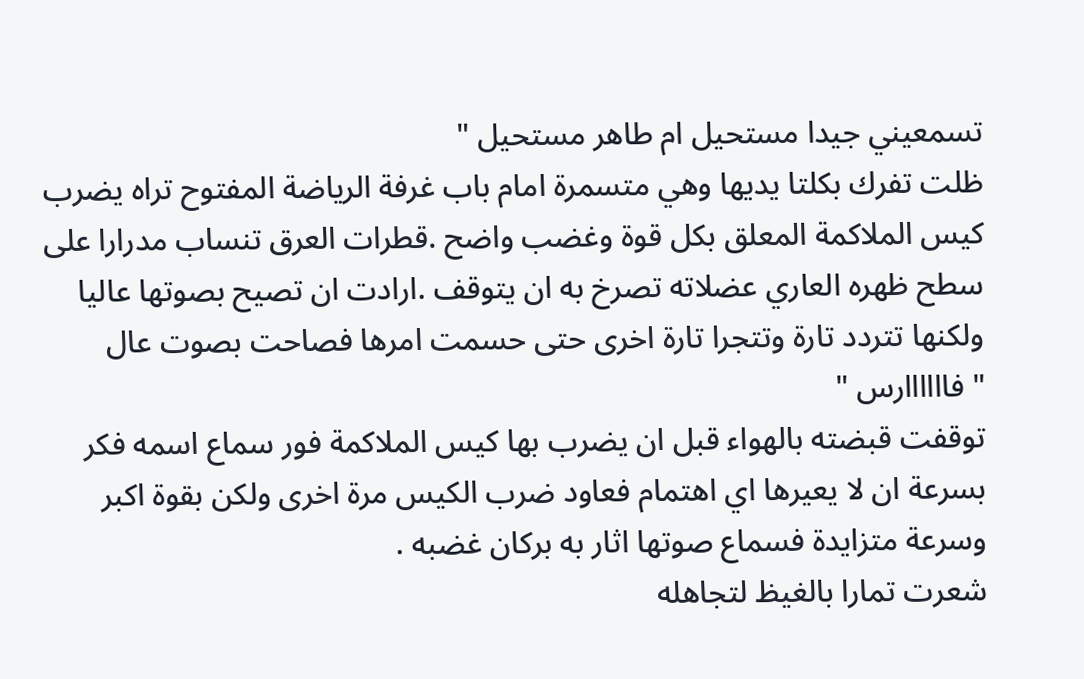تسمعيني جيدا مستحيل ام طاهر مستحيل "
ظلت تفرك بكلتا يديها وهي متسمرة امام باب غرفة الرياضة المفتوح تراه يضرب كيس الملاكمة المعلق بكل قوة وغضب واضح .قطرات العرق تنساب مدرارا على سطح ظهره العاري عضلاته تصرخ به ان يتوقف .ارادت ان تصيح بصوتها عاليا ولكنها تتردد تارة وتتجرا تارة اخرى حتى حسمت امرها فصاحت بصوت عال
" فاااااارس "
توقفت قبضته بالهواء قبل ان يضرب بها كيس الملاكمة فور سماع اسمه فكر بسرعة ان لا يعيرها اي اهتمام فعاود ضرب الكيس مرة اخرى ولكن بقوة اكبر وسرعة متزايدة فسماع صوتها اثار به بركان غضبه .
شعرت تمارا بالغيظ لتجاهله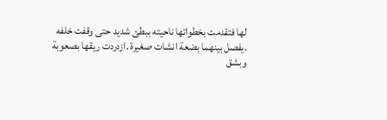لها فتقدمت بخطواتها ناحيته ببطئ شديد حتى وقفت خلفه .يفصل بينهما بضعة انشات صغيرة .ازدردت ريقها بصعوبة وبشق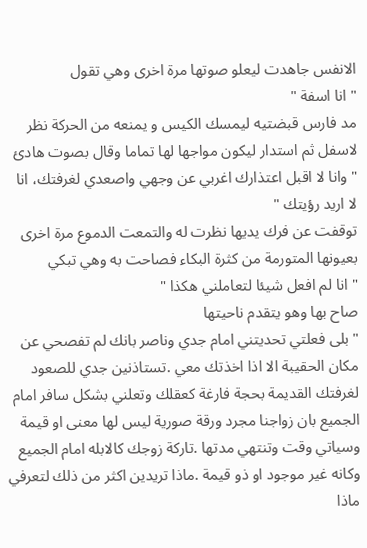الانفس جاهدت ليعلو صوتها مرة اخرى وهي تقول
" انا اسفة "
مد فارس قبضتيه ليمسك الكيس و يمنعه من الحركة نظر لاسفل ثم استدار ليكون مواجها لها تماما وقال بصوت هادئ
" وانا لا اقبل اعتذارك اغربي عن وجهي واصعدي لغرفتك، انا لا اريد رؤيتك "
توقفت عن فرك يديها نظرت له والتمعت الدموع مرة اخرى بعيونها المتورمة من كثرة البكاء فصاحت به وهي تبكي
" انا لم افعل شيئا لتعاملني هكذا "
صاح بها وهو يتقدم ناحيتها
" بلى فعلتي تحديتني امام جدي وناصر بانك لم تفصحي عن مكان الحقيبة الا اذا اخذتك معي .تستاذنين جدي للصعود لغرفتك القديمة بحجة فارغة كعقلك وتعلني بشكل سافر امام الجميع بان زواجنا مجرد ورقة صورية ليس لها معنى او قيمة وسياتي وقت وتنتهي مدتها .تاركة زوجك كالابله امام الجميع وكانه غير موجود او ذو قيمة .ماذا تريدين اكثر من ذلك لتعرفي ماذا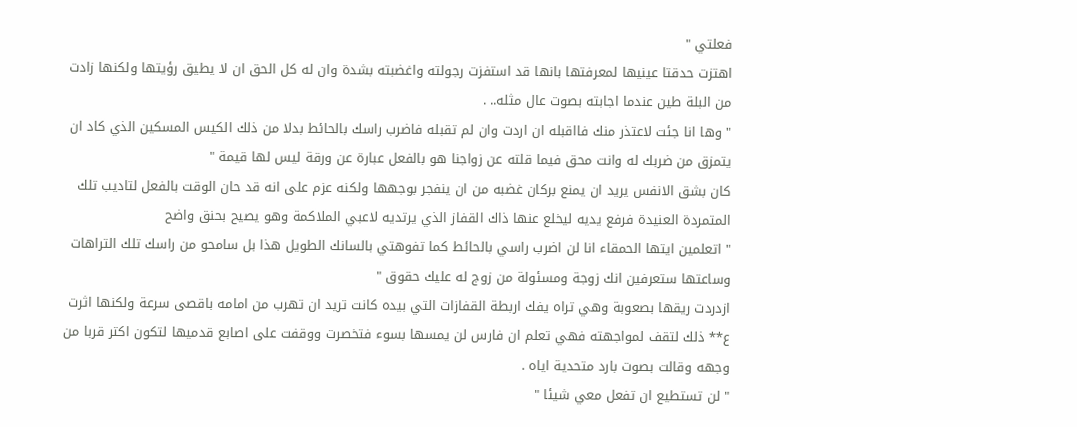فعلتي "
اهتزت حدقتا عينيها لمعرفتها بانها قد استفزت رجولته واغضبته بشدة وان له كل الحق ان لا يطيق رؤيتها ولكنها زادت من البلة طين عندما اجابته بصوت عال مثله.. .
" وها انا جئت لاعتذر منك فااقبله ان اردت وان لم تقبله فاضرب راسك بالحائط بدلا من ذلك الكيس المسكين الذي كاد ان يتمزق من ضربك له وانت محق فيما قلته عن زواجنا هو بالفعل عبارة عن ورقة ليس لها قيمة "
كان بشق الانفس يريد ان يمنع بركان غضبه من ان ينفجر بوجهها ولكنه عزم على انه قد حان الوقت بالفعل لتاديب تلك المتمردة العنيدة فرفع يديه ليخلع عنها ذاك القفاز الذي يرتديه لاعبي الملاكمة وهو يصيح بحنق واضح
" اتعلمين ايتها الحمقاء انا لن اضرب راسي بالحائط كما تفوهتي بالسانك الطويل هذا بل سامحو من راسك تلك التراهات وساعتها ستعرفين انك زوجة ومسئولة من زوج له عليك حقوق "
ازدردت ريقها بصعوبة وهي تراه يفك اربطة القفازات التي بيده كانت تريد ان تهرب من امامه باقصى سرعة ولكنها اثرت ع** ذلك لتقف لمواجهته فهي تعلم ان فارس لن يمسها بسوء فتخصرت ووقفت على اصابع قدميها لتكون اكتر قربا من وجهه وقالت بصوت بارد متحدية اياه .
" لن تستطيع ان تفعل معي شيئا "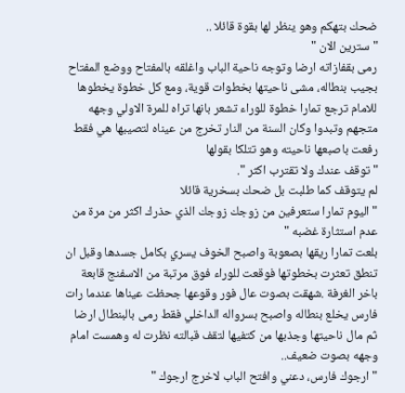ضحك بتهكم وهو ينظر لها بقوة قائلا ..
" سترين الان "
رمى بقفازاته ارضا وتوجه ناحية الباب واغلقه بالمفتاح ووضع المفتاح بجيب بنطاله، مشى ناحيتها بخطوات قوية، ومع كل خطوة يخطوها للامام ترجع تمارا خطوة للوراء تشعر بانها تراه للمرة الاولي وجهه متجهم وتبدوا وكان السنة من النار تخرج من عيناه لتصيبها هي فقط رفعت باصبعها ناحيته وهو تتلكا بقولها
" توقف عندك ولا تقترب اكثر ".
لم يتوقف كما طلبت بل ضحك بسخرية قائلا
" اليوم تمارا ستعرفين من زوجك زوجك الذي حذرك اكثر من مرة من عدم استثارة غضبه "
بلعت تمارا ريقها بصعوبة واصبح الخوف يسري بكامل جسدها وقبل ان تنطق تعثرت بخطوتها فوقعت للوراء فوق مرتبة من الاسفنج قابعة باخر الغرفة .شهقت بصوت عال فور وقوعها جحظت عيناها عندما رات فارس يخلع بنطاله واصبح بسرواله الداخلي فقط رمى بالبنطال ارضا ثم مال ناحيتها وجذبها من كتفيها لتقف قبالته نظرت له وهمست امام وجهه بصوت ضعيف..
" ارجوك فارس، دعني وافتح الباب لاخرج ارجوك "